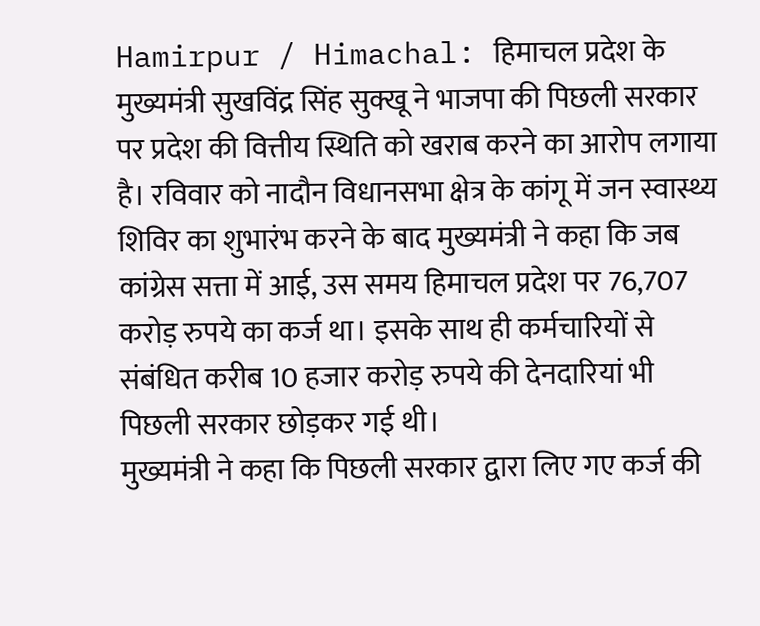Hamirpur / Himachal: हिमाचल प्रदेश के मुख्यमंत्री सुखविंद्र सिंह सुक्खू ने भाजपा की पिछली सरकार पर प्रदेश की वित्तीय स्थिति को खराब करने का आरोप लगाया है। रविवार को नादौन विधानसभा क्षेत्र के कांगू में जन स्वास्थ्य शिविर का शुभारंभ करने के बाद मुख्यमंत्री ने कहा कि जब कांग्रेस सत्ता में आई, उस समय हिमाचल प्रदेश पर 76,707 करोड़ रुपये का कर्ज था। इसके साथ ही कर्मचारियों से संबंधित करीब 10 हजार करोड़ रुपये की देनदारियां भी पिछली सरकार छोड़कर गई थी।
मुख्यमंत्री ने कहा कि पिछली सरकार द्वारा लिए गए कर्ज की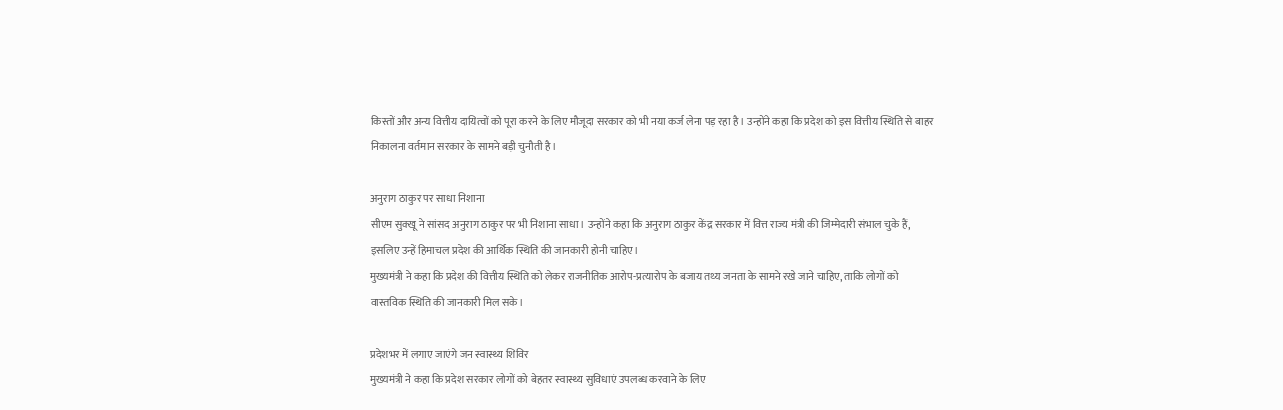किस्तों और अन्य वित्तीय दायित्वों को पूरा करने के लिए मौजूदा सरकार को भी नया कर्ज लेना पड़ रहा है। उन्होंने कहा कि प्रदेश को इस वित्तीय स्थिति से बाहर निकालना वर्तमान सरकार के सामने बड़ी चुनौती है।

अनुराग ठाकुर पर साधा निशाना
सीएम सुक्खू ने सांसद अनुराग ठाकुर पर भी निशाना साधा। उन्होंने कहा कि अनुराग ठाकुर केंद्र सरकार में वित्त राज्य मंत्री की जिम्मेदारी संभाल चुके हैं, इसलिए उन्हें हिमाचल प्रदेश की आर्थिक स्थिति की जानकारी होनी चाहिए।
मुख्यमंत्री ने कहा कि प्रदेश की वित्तीय स्थिति को लेकर राजनीतिक आरोप-प्रत्यारोप के बजाय तथ्य जनता के सामने रखे जाने चाहिए, ताकि लोगों को वास्तविक स्थिति की जानकारी मिल सके।

प्रदेशभर में लगाए जाएंगे जन स्वास्थ्य शिविर
मुख्यमंत्री ने कहा कि प्रदेश सरकार लोगों को बेहतर स्वास्थ्य सुविधाएं उपलब्ध करवाने के लिए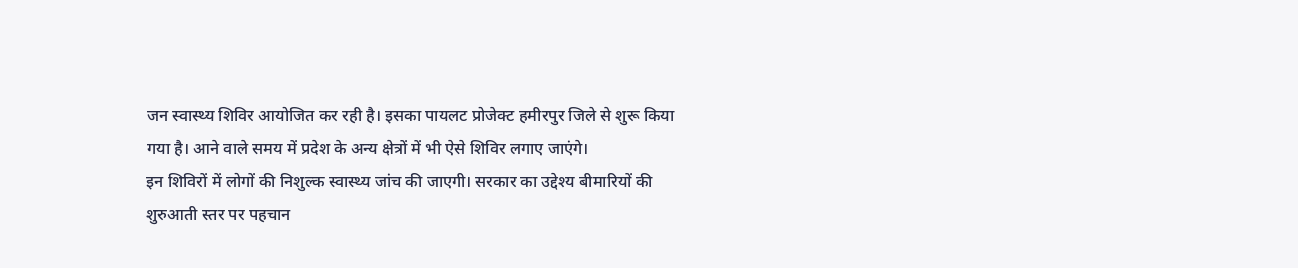जन स्वास्थ्य शिविर आयोजित कर रही है। इसका पायलट प्रोजेक्ट हमीरपुर जिले से शुरू किया गया है। आने वाले समय में प्रदेश के अन्य क्षेत्रों में भी ऐसे शिविर लगाए जाएंगे।
इन शिविरों में लोगों की निशुल्क स्वास्थ्य जांच की जाएगी। सरकार का उद्देश्य बीमारियों की शुरुआती स्तर पर पहचान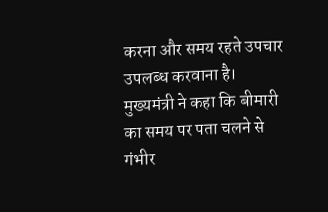करना और समय रहते उपचार उपलब्ध करवाना है। मुख्यमंत्री ने कहा कि बीमारी का समय पर पता चलने से गंभीर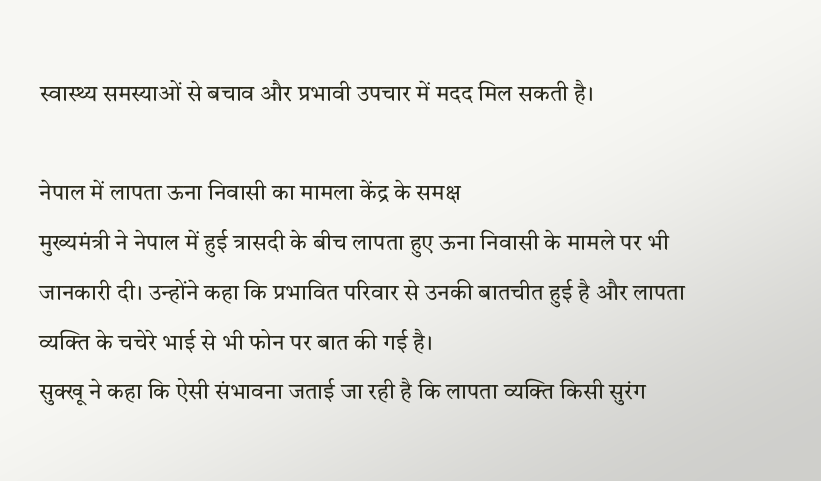स्वास्थ्य समस्याओं से बचाव और प्रभावी उपचार में मदद मिल सकती है।

नेपाल में लापता ऊना निवासी का मामला केंद्र के समक्ष
मुख्यमंत्री ने नेपाल में हुई त्रासदी के बीच लापता हुए ऊना निवासी के मामले पर भी जानकारी दी। उन्होंने कहा कि प्रभावित परिवार से उनकी बातचीत हुई है और लापता व्यक्ति के चचेरे भाई से भी फोन पर बात की गई है।
सुक्खू ने कहा कि ऐसी संभावना जताई जा रही है कि लापता व्यक्ति किसी सुरंग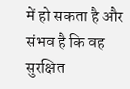में हो सकता है और संभव है कि वह सुरक्षित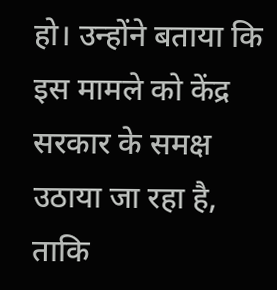हो। उन्होंने बताया कि इस मामले को केंद्र सरकार के समक्ष उठाया जा रहा है, ताकि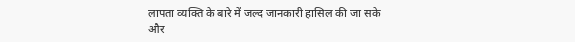लापता व्यक्ति के बारे में जल्द जानकारी हासिल की जा सके और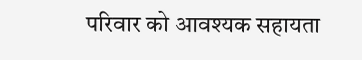परिवार को आवश्यक सहायता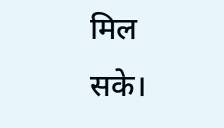मिल सके।